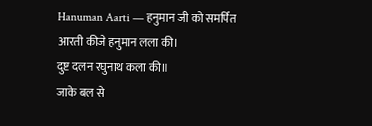Hanuman Aarti — हनुमान जी को समर्पित
आरती कीजे हनुमान लला की।
दुष्ट दलन रघुनाथ कला की॥
जाके बल से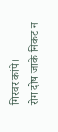गिरवर कांपे।
रोग दोष जाके निकट न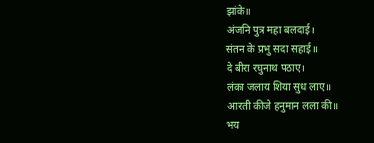झांके॥
अंजनि पुत्र महा बलदाई।
संतन के प्रभु सदा सहाई॥
दे बीरा रघुनाथ पठाए।
लंका जलाय शिया सुध लाए॥
आरती कीजे हनुमान लला की॥
भय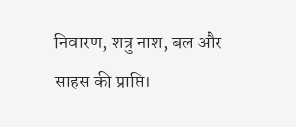निवारण, शत्रु नाश, बल और साहस की प्राप्ति।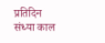प्रतिदिन संध्या काल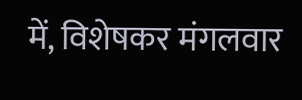में, विशेषकर मंगलवार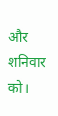और शनिवार को।